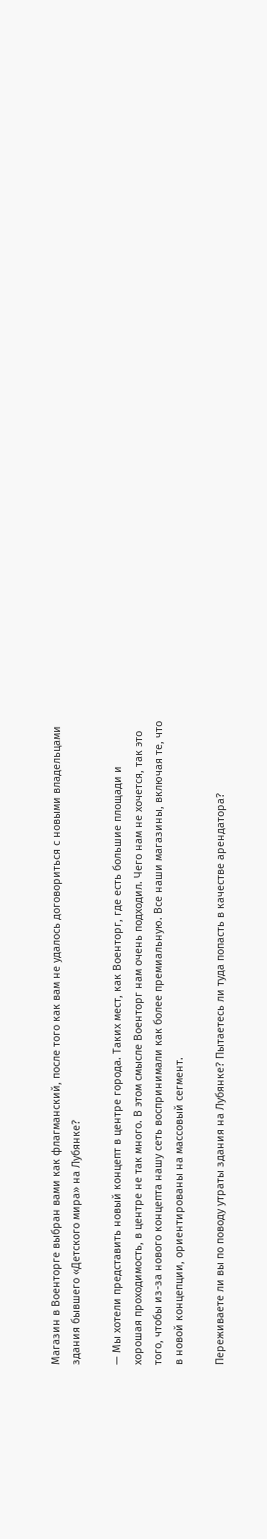Магазин в Военторге выбран вами как флагманский, после того как вам не удалось договориться с новыми владельцами здания бывшего «Детского мира» на Лубянке?

— Мы хотели представить новый концепт в центре города. Таких мест, как Военторг, где есть большие площади и хорошая проходимость, в центре не так много. В этом смысле Военторг нам очень подходил. Чего нам не хочется, так это того, чтобы из-за нового концепта нашу сеть воспринимали как более премиальную. Все наши магазины, включая те, что в новой концепции, ориентированы на массовый сегмент.

Переживаете ли вы по поводу утраты здания на Лубянке? Пытаетесь ли туда попасть в качестве арендатора?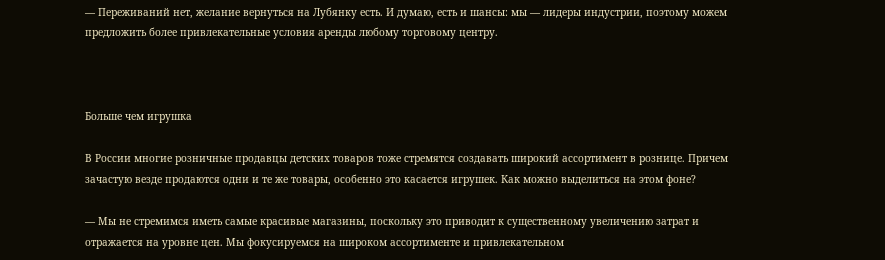— Переживаний нет, желание вернуться на Лубянку есть. И думаю, есть и шансы: мы — лидеры индустрии, поэтому можем предложить более привлекательные условия аренды любому торговому центру.



Больше чем игрушка

В России многие розничные продавцы детских товаров тоже стремятся создавать широкий ассортимент в рознице. Причем зачастую везде продаются одни и те же товары, особенно это касается игрушек. Как можно выделиться на этом фоне?

— Мы не стремимся иметь самые красивые магазины, поскольку это приводит к существенному увеличению затрат и отражается на уровне цен. Мы фокусируемся на широком ассортименте и привлекательном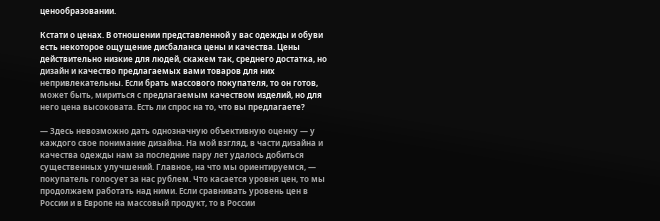ценообразовании.

Кстати о ценах. В отношении представленной у вас одежды и обуви есть некоторое ощущение дисбаланса цены и качества. Цены действительно низкие для людей, скажем так, среднего достатка, но дизайн и качество предлагаемых вами товаров для них непривлекательны. Если брать массового покупателя, то он готов, может быть, мириться с предлагаемым качеством изделий, но для него цена высоковата. Есть ли спрос на то, что вы предлагаете?

— Здесь невозможно дать однозначную объективную оценку — у каждого свое понимание дизайна. На мой взгляд, в части дизайна и качества одежды нам за последние пару лет удалось добиться существенных улучшений. Главное, на что мы ориентируемся, — покупатель голосует за нас рублем. Что касается уровня цен, то мы продолжаем работать над ними. Если сравнивать уровень цен в России и в Европе на массовый продукт, то в России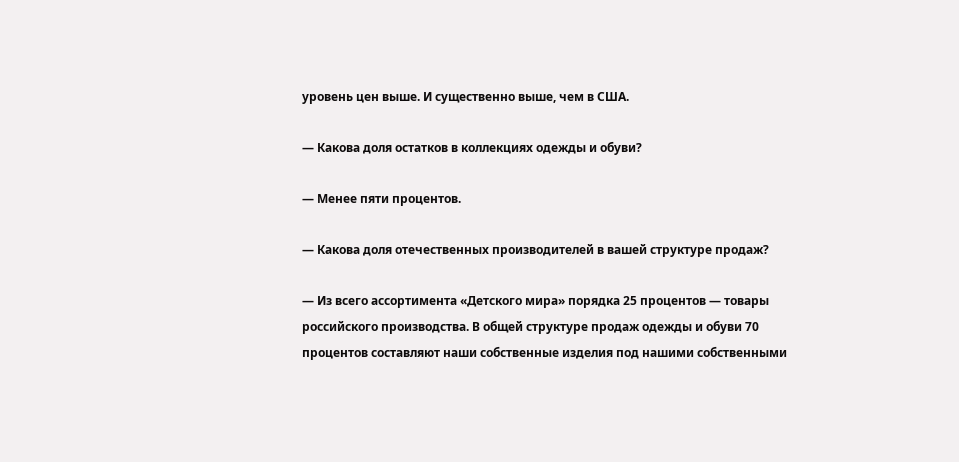уровень цен выше. И существенно выше, чем в США.

— Какова доля остатков в коллекциях одежды и обуви?

— Менее пяти процентов.

— Какова доля отечественных производителей в вашей структуре продаж?

— Из всего ассортимента «Детского мира» порядка 25 процентов — товары российского производства. В общей структуре продаж одежды и обуви 70 процентов составляют наши собственные изделия под нашими собственными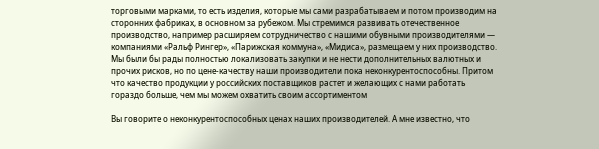торговыми марками, то есть изделия, которые мы сами разрабатываем и потом производим на сторонних фабриках, в основном за рубежом. Мы стремимся развивать отечественное производство, например расширяем сотрудничество с нашими обувными производителями — компаниями «Ральф Рингер», «Парижская коммуна», «Мидиса», размещаем у них производство. Мы были бы рады полностью локализовать закупки и не нести дополнительных валютных и прочих рисков, но по цене-качеству наши производители пока неконкурентоспособны. Притом что качество продукции у российских поставщиков растет и желающих с нами работать гораздо больше, чем мы можем охватить своим ассортиментом

Вы говорите о неконкурентоспособных ценах наших производителей. А мне известно, что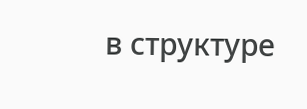в структуре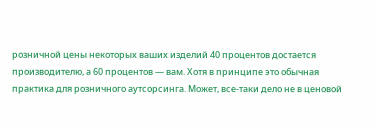розничной цены некоторых ваших изделий 40 процентов достается производителю, а 60 процентов — вам. Хотя в принципе это обычная практика для розничного аутсорсинга. Может, все-таки дело не в ценовой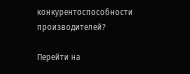конкурентоспособности производителей?

Перейти на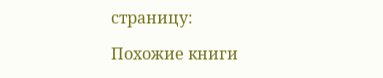страницу:

Похожие книги